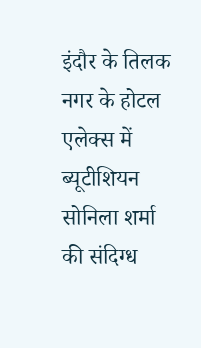इंदौर के तिलक नगर के होटल एलेक्स में ब्यूटीशियन सोनिला शर्मा की संदिग्ध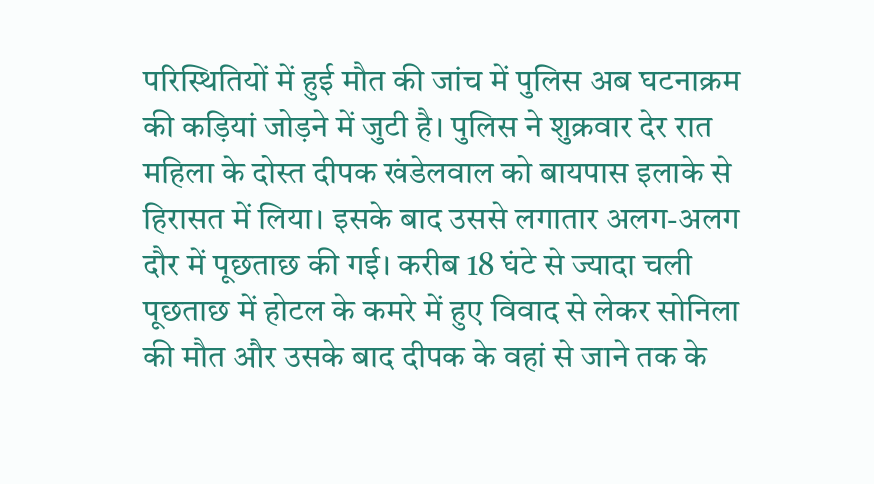परिस्थितियों में हुई मौत की जांच में पुलिस अब घटनाक्रम की कड़ियां जोड़ने में जुटी है। पुलिस ने शुक्रवार देर रात महिला के दोस्त दीपक खंडेलवाल को बायपास इलाके से हिरासत में लिया। इसके बाद उससे लगातार अलग-अलग दौर में पूछताछ की गई। करीब 18 घंटे से ज्यादा चली पूछताछ में होटल के कमरे में हुए विवाद से लेकर सोनिला की मौत और उसके बाद दीपक के वहां से जाने तक के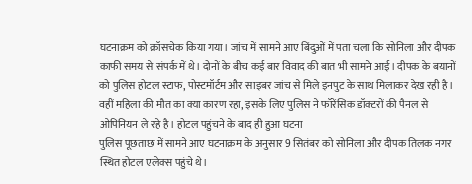घटनाक्रम को क्रॉसचेक किया गया। जांच में सामने आए बिंदुओं में पता चला कि सोनिला और दीपक काफी समय से संपर्क में थे। दोनों के बीच कई बार विवाद की बात भी सामने आई। दीपक के बयानों को पुलिस होटल स्टाफ, पोस्टमॉर्टम और साइबर जांच से मिले इनपुट के साथ मिलाकर देख रही है। वहीं महिला की मौत का क्या कारण रहा, इसके लिए पुलिस ने फॉरेंसिक डॉक्टरों की पैनल से ओपिनियन ले रहे है। होटल पहुंचने के बाद ही हुआ घटना
पुलिस पूछताछ में सामने आए घटनाक्रम के अनुसार 9 सितंबर को सोनिला और दीपक तिलक नगर स्थित होटल एलेक्स पहुंचे थे।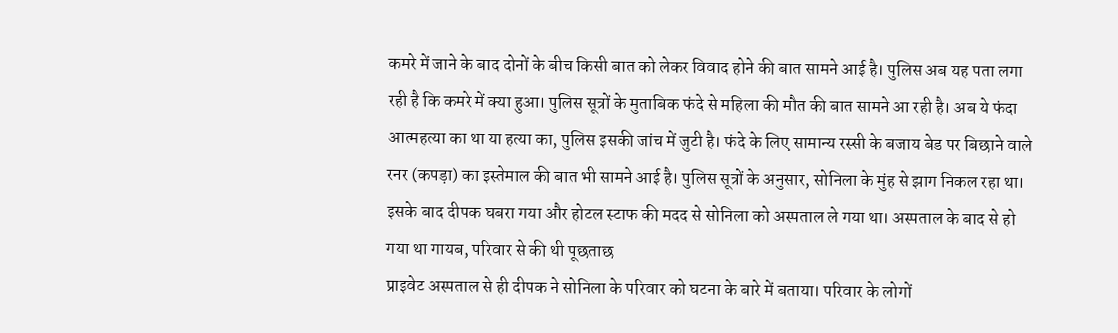कमरे में जाने के बाद दोनों के बीच किसी बात को लेकर विवाद होने की बात सामने आई है। पुलिस अब यह पता लगा रही है कि कमरे में क्या हुआ। पुलिस सूत्रों के मुताबिक फंदे से महिला की मौत की बात सामने आ रही है। अब ये फंदा आत्महत्या का था या हत्या का, पुलिस इसकी जांच में जुटी है। फंदे के लिए सामान्य रस्सी के बजाय बेड पर बिछाने वाले रनर (कपड़ा) का इस्तेमाल की बात भी सामने आई है। पुलिस सूत्रों के अनुसार, सोनिला के मुंह से झाग निकल रहा था। इसके बाद दीपक घबरा गया और होटल स्टाफ की मदद से सोनिला को अस्पताल ले गया था। अस्पताल के बाद से हो गया था गायब, परिवार से की थी पूछताछ
प्राइवेट अस्पताल से ही दीपक ने सोनिला के परिवार को घटना के बारे में बताया। परिवार के लोगों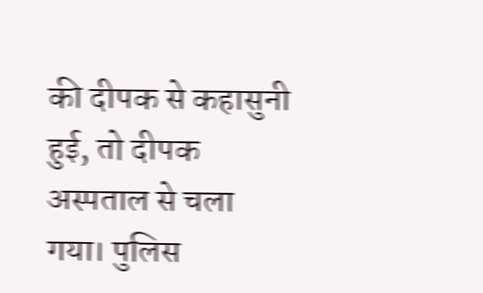की दीपक से कहासुनी हुई, तो दीपक अस्पताल से चला गया। पुलिस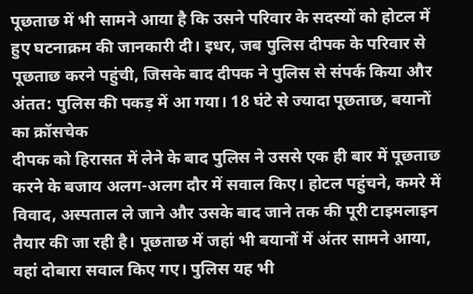पूछताछ में भी सामने आया है कि उसने परिवार के सदस्यों को होटल में हुए घटनाक्रम की जानकारी दी। इधर, जब पुलिस दीपक के परिवार से पूछताछ करने पहुंची, जिसके बाद दीपक ने पुलिस से संपर्क किया और अंतत: पुलिस की पकड़ में आ गया। 18 घंटे से ज्यादा पूछताछ, बयानों का क्रॉसचेक
दीपक को हिरासत में लेने के बाद पुलिस ने उससे एक ही बार में पूछताछ करने के बजाय अलग-अलग दौर में सवाल किए। होटल पहुंचने, कमरे में विवाद, अस्पताल ले जाने और उसके बाद जाने तक की पूरी टाइमलाइन तैयार की जा रही है। पूछताछ में जहां भी बयानों में अंतर सामने आया, वहां दोबारा सवाल किए गए। पुलिस यह भी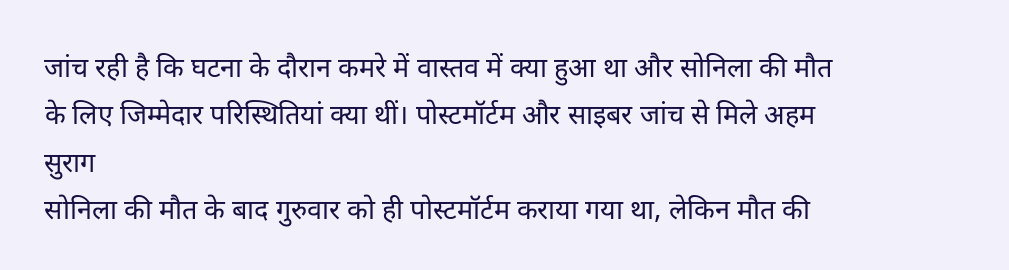जांच रही है कि घटना के दौरान कमरे में वास्तव में क्या हुआ था और सोनिला की मौत के लिए जिम्मेदार परिस्थितियां क्या थीं। पोस्टमॉर्टम और साइबर जांच से मिले अहम सुराग
सोनिला की मौत के बाद गुरुवार को ही पोस्टमॉर्टम कराया गया था, लेकिन मौत की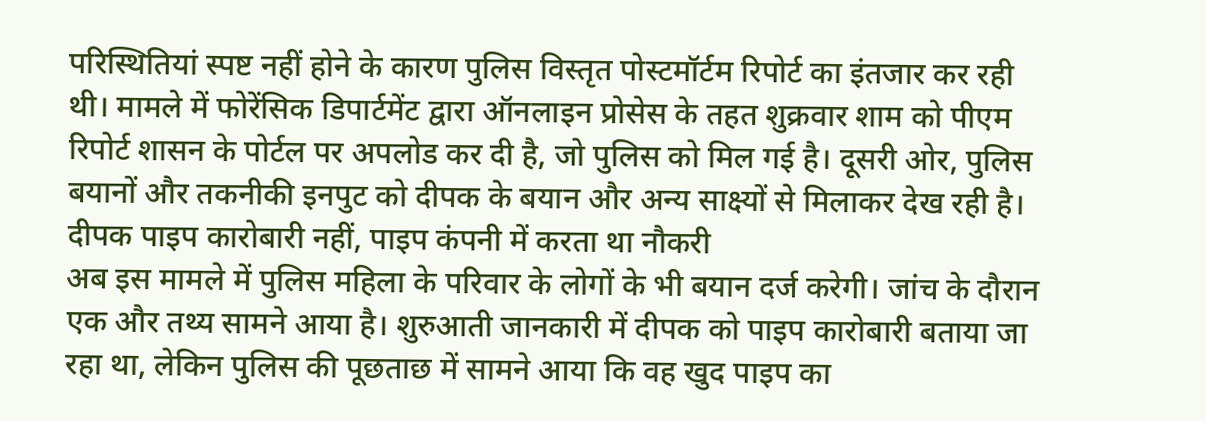परिस्थितियां स्पष्ट नहीं होने के कारण पुलिस विस्तृत पोस्टमॉर्टम रिपोर्ट का इंतजार कर रही थी। मामले में फोरेंसिक डिपार्टमेंट द्वारा ऑनलाइन प्रोसेस के तहत शुक्रवार शाम को पीएम रिपोर्ट शासन के पोर्टल पर अपलोड कर दी है, जो पुलिस को मिल गई है। दूसरी ओर, पुलिस बयानों और तकनीकी इनपुट को दीपक के बयान और अन्य साक्ष्यों से मिलाकर देख रही है। दीपक पाइप कारोबारी नहीं, पाइप कंपनी में करता था नौकरी
अब इस मामले में पुलिस महिला के परिवार के लोगों के भी बयान दर्ज करेगी। जांच के दौरान एक और तथ्य सामने आया है। शुरुआती जानकारी में दीपक को पाइप कारोबारी बताया जा रहा था, लेकिन पुलिस की पूछताछ में सामने आया कि वह खुद पाइप का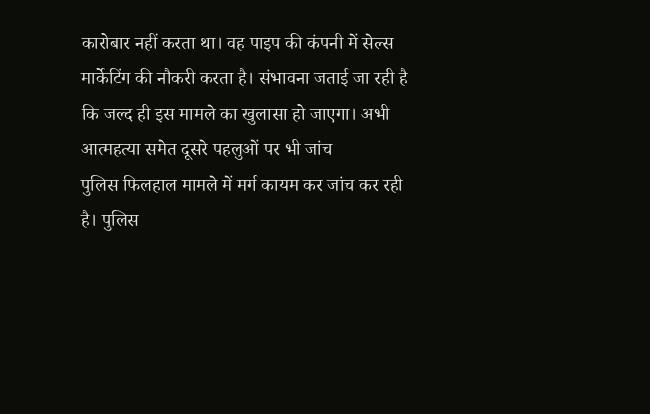कारोबार नहीं करता था। वह पाइप की कंपनी में सेल्स मार्केटिंग की नौकरी करता है। संभावना जताई जा रही है कि जल्द ही इस मामले का खुलासा हो जाएगा। अभी आत्महत्या समेत दूसरे पहलुओं पर भी जांच
पुलिस फिलहाल मामले में मर्ग कायम कर जांच कर रही है। पुलिस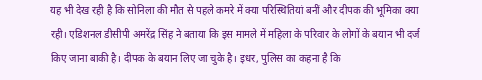यह भी देख रही है कि सोनिला की मौत से पहले कमरे में क्या परिस्थितियां बनीं और दीपक की भूमिका क्या रही। एडिशनल डीसीपी अमरेंद्र सिंह ने बताया कि इस मामले में महिला के परिवार के लोगों के बयान भी दर्ज किए जाना बाकी है। दीपक के बयान लिए जा चुके है। इधर, पुलिस का कहना है कि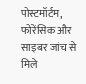पोस्टमॉर्टम, फोरेंसिक और साइबर जांच से मिले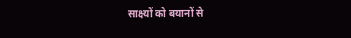साक्ष्यों को बयानों से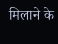मिलाने के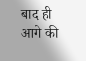बाद ही आगे की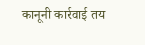कानूनी कार्रवाई तय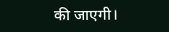की जाएगी।